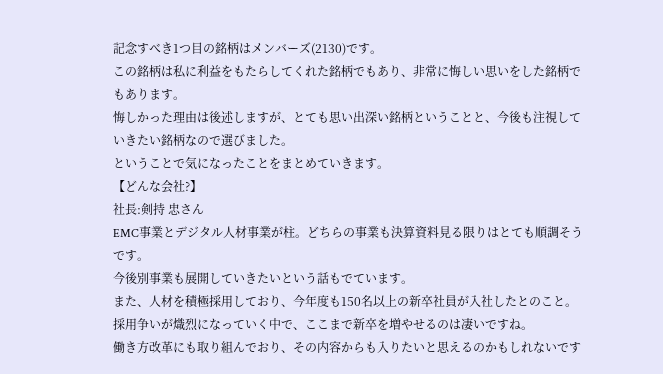記念すべき1つ目の銘柄はメンバーズ(2130)です。
この銘柄は私に利益をもたらしてくれた銘柄でもあり、非常に悔しい思いをした銘柄でもあります。
悔しかった理由は後述しますが、とても思い出深い銘柄ということと、今後も注視していきたい銘柄なので選びました。
ということで気になったことをまとめていきます。
【どんな会社?】
社長:剣持 忠さん
EMC事業とデジタル人材事業が柱。どちらの事業も決算資料見る限りはとても順調そうです。
今後別事業も展開していきたいという話もでています。
また、人材を積極採用しており、今年度も150名以上の新卒社員が入社したとのこと。
採用争いが熾烈になっていく中で、ここまで新卒を増やせるのは凄いですね。
働き方改革にも取り組んでおり、その内容からも入りたいと思えるのかもしれないです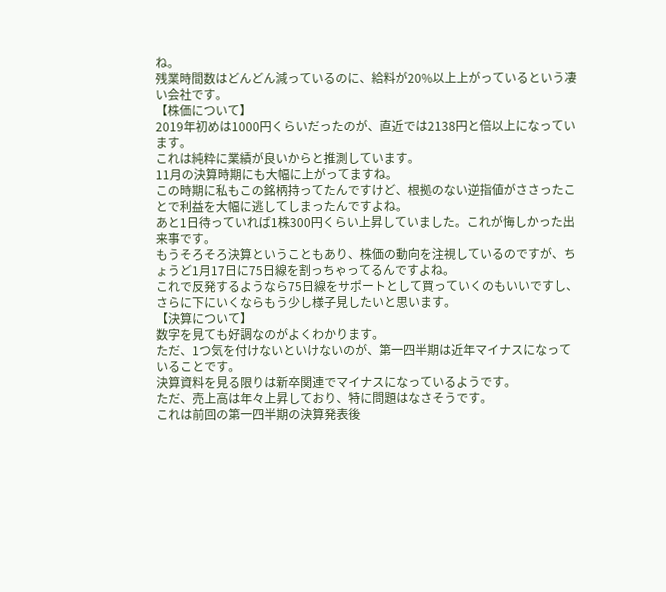ね。
残業時間数はどんどん減っているのに、給料が20%以上上がっているという凄い会社です。
【株価について】
2019年初めは1000円くらいだったのが、直近では2138円と倍以上になっています。
これは純粋に業績が良いからと推測しています。
11月の決算時期にも大幅に上がってますね。
この時期に私もこの銘柄持ってたんですけど、根拠のない逆指値がささったことで利益を大幅に逃してしまったんですよね。
あと1日待っていれば1株300円くらい上昇していました。これが悔しかった出来事です。
もうそろそろ決算ということもあり、株価の動向を注視しているのですが、ちょうど1月17日に75日線を割っちゃってるんですよね。
これで反発するようなら75日線をサポートとして買っていくのもいいですし、さらに下にいくならもう少し様子見したいと思います。
【決算について】
数字を見ても好調なのがよくわかります。
ただ、1つ気を付けないといけないのが、第一四半期は近年マイナスになっていることです。
決算資料を見る限りは新卒関連でマイナスになっているようです。
ただ、売上高は年々上昇しており、特に問題はなさそうです。
これは前回の第一四半期の決算発表後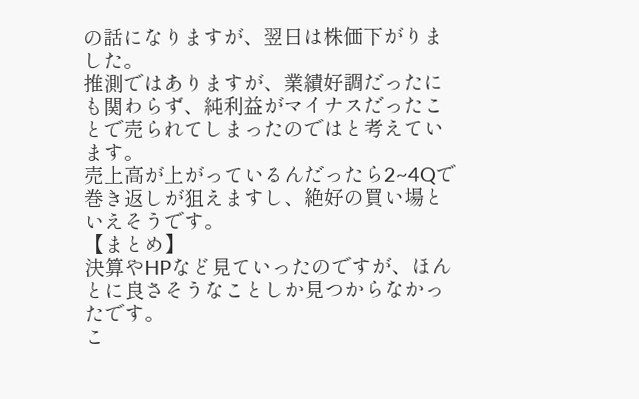の話になりますが、翌日は株価下がりました。
推測ではありますが、業績好調だったにも関わらず、純利益がマイナスだったことで売られてしまったのではと考えています。
売上高が上がっているんだったら2~4Qで巻き返しが狙えますし、絶好の買い場といえそうです。
【まとめ】
決算やHPなど見ていったのですが、ほんとに良さそうなことしか見つからなかったです。
こ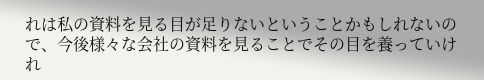れは私の資料を見る目が足りないということかもしれないので、今後様々な会社の資料を見ることでその目を養っていけれ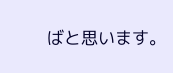ばと思います。